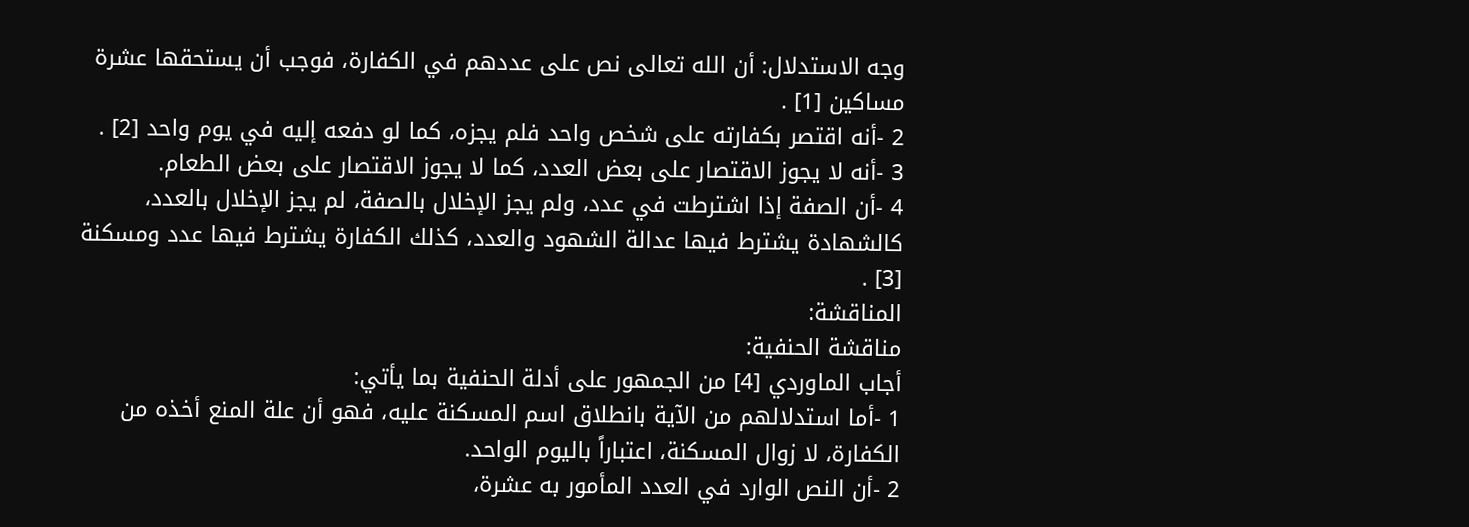وجه الاستدلال: أن الله تعالى نص على عددهم في الكفارة، فوجب أن يستحقها عشرة مساكين [1] .
2 -أنه اقتصر بكفارته على شخص واحد فلم يجزه، كما لو دفعه إليه في يوم واحد [2] .
3 -أنه لا يجوز الاقتصار على بعض العدد، كما لا يجوز الاقتصار على بعض الطعام.
4 -أن الصفة إذا اشترطت في عدد، ولم يجز الإخلال بالصفة، لم يجز الإخلال بالعدد، كالشهادة يشترط فيها عدالة الشهود والعدد، كذلك الكفارة يشترط فيها عدد ومسكنة [3] .
المناقشة:
مناقشة الحنفية:
أجاب الماوردي [4] من الجمهور على أدلة الحنفية بما يأتي:
1 -أما استدلالهم من الآية بانطلاق اسم المسكنة عليه، فهو أن علة المنع أخذه من الكفارة، لا زوال المسكنة، اعتباراً باليوم الواحد.
2 -أن النص الوارد في العدد المأمور به عشرة،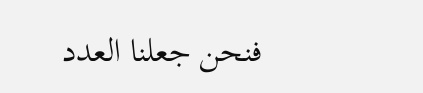فنحن جعلنا العدد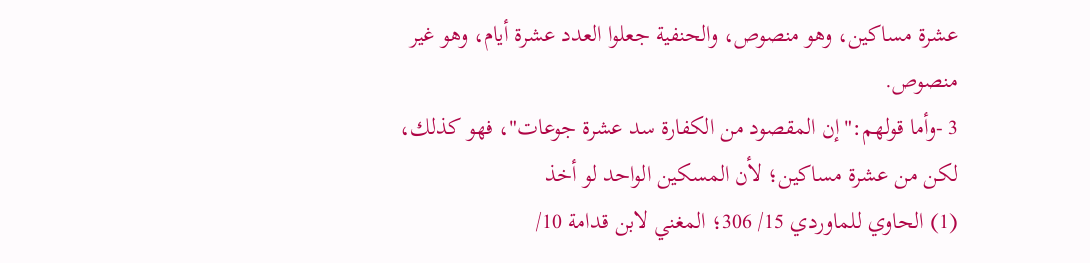عشرة مساكين، وهو منصوص، والحنفية جعلوا العدد عشرة أيام، وهو غير منصوص.
3 -وأما قولهم:"إن المقصود من الكفارة سد عشرة جوعات"، فهو كذلك، لكن من عشرة مساكين؛ لأن المسكين الواحد لو أخذ
(1) الحاوي للماوردي 15/ 306؛ المغني لابن قدامة 10/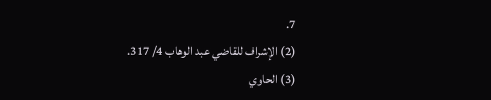7.
(2) الإشراف للقاضي عبد الوهاب 4/ 317.
(3) الحاوي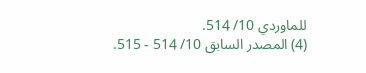للماوردي 10/ 514.
(4) المصدر السابق 10/ 514 - 515.